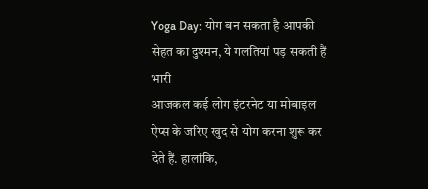Yoga Day: योग बन सकता है आपकी सेहत का दुश्मन, ये गलतियां पड़ सकती हैं भारी
आजकल कई लोग इंटरनेट या मोबाइल ऐप्स के जरिए खुद से योग करना शुरू कर देते हैं. हालांकि,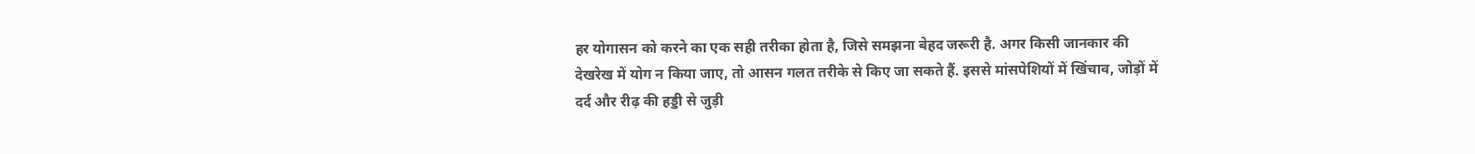हर योगासन को करने का एक सही तरीका होता है, जिसे समझना बेहद जरूरी है. अगर किसी जानकार की देखरेख में योग न किया जाए, तो आसन गलत तरीके से किए जा सकते हैं. इससे मांसपेशियों में खिंचाव, जोड़ों में दर्द और रीढ़ की हड्डी से जुड़ी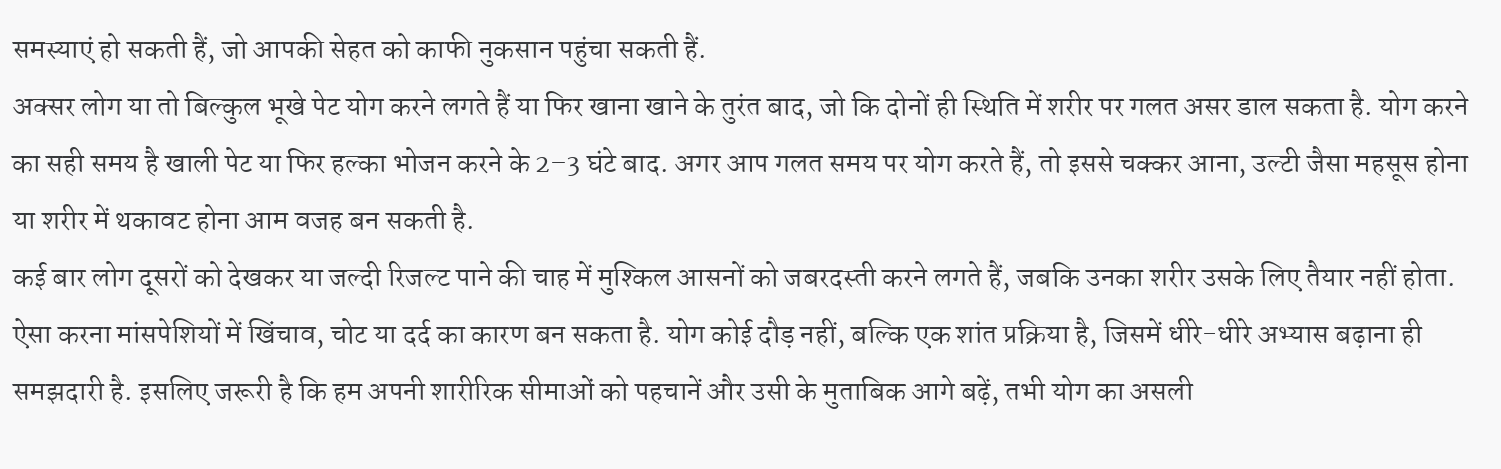समस्याएं हो सकती हैं, जो आपकी सेहत को काफी नुकसान पहुंचा सकती हैं.
अक्सर लोग या तो बिल्कुल भूखे पेट योग करने लगते हैं या फिर खाना खाने के तुरंत बाद, जो कि दोनों ही स्थिति में शरीर पर गलत असर डाल सकता है. योग करने का सही समय है खाली पेट या फिर हल्का भोजन करने के 2–3 घंटे बाद. अगर आप गलत समय पर योग करते हैं, तो इससे चक्कर आना, उल्टी जैसा महसूस होना या शरीर में थकावट होना आम वजह बन सकती है.
कई बार लोग दूसरों को देखकर या जल्दी रिजल्ट पाने की चाह में मुश्किल आसनों को जबरदस्ती करने लगते हैं, जबकि उनका शरीर उसके लिए तैयार नहीं होता. ऐसा करना मांसपेशियों में खिंचाव, चोट या दर्द का कारण बन सकता है. योग कोई दौड़ नहीं, बल्कि एक शांत प्रक्रिया है, जिसमें धीरे-धीरे अभ्यास बढ़ाना ही समझदारी है. इसलिए जरूरी है कि हम अपनी शारीरिक सीमाओं को पहचानें और उसी के मुताबिक आगे बढ़ें, तभी योग का असली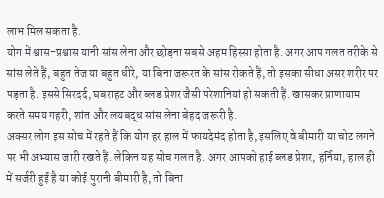लाभ मिल सकता है.
योग में श्वास-प्रश्वास यानी सांस लेना और छोड़ना सबसे अहम हिस्सा होता है. अगर आप गलत तरीके से सांस लेते हैं, बहुत तेज या बहुत धीरे, या बिना जरूरत के सांस रोकते हैं, तो इसका सीधा असर शरीर पर पड़ता है. इससे सिरदर्द, घबराहट और ब्लड प्रेशर जैसी परेशानियां हो सकती हैं. खासकर प्राणायाम करते समय गहरी, शांत और लयबद्ध सांस लेना बेहद जरूरी है.
अक्सर लोग इस सोच में रहते हैं कि योग हर हाल में फायदेमंद होता है, इसलिए वे बीमारी या चोट लगने पर भी अभ्यास जारी रखते हैं. लेकिन यह सोच गलत है. अगर आपको हाई ब्लड प्रेशर, हर्निया, हाल ही में सर्जरी हुई है या कोई पुरानी बीमारी है, तो बिना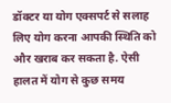डॉक्टर या योग एक्सपर्ट से सलाह लिए योग करना आपकी स्थिति को और खराब कर सकता है. ऐसी हालत में योग से कुछ समय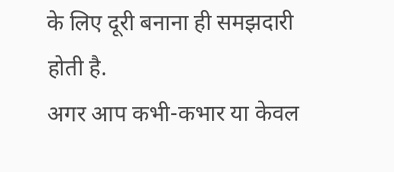के लिए दूरी बनाना ही समझदारी होती है.
अगर आप कभी-कभार या केवल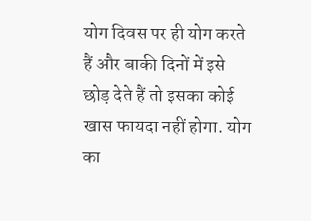योग दिवस पर ही योग करते हैं और बाकी दिनों में इसे छोड़ देते हैं तो इसका कोई खास फायदा नहीं होगा. योग का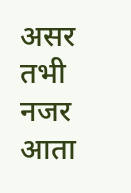असर तभी नजर आता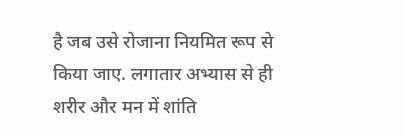है जब उसे रोजाना नियमित रूप से किया जाए. लगातार अभ्यास से ही शरीर और मन में शांति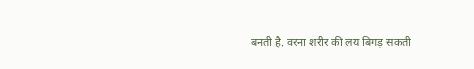बनती है. वरना शरीर की लय बिगड़ सकती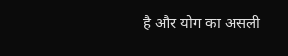है और योग का असली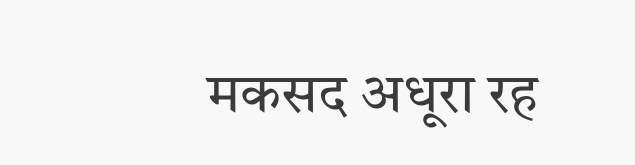मकसद अधूरा रह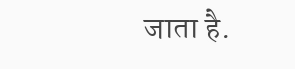जाता है.